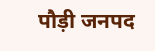पौड़ी जनपद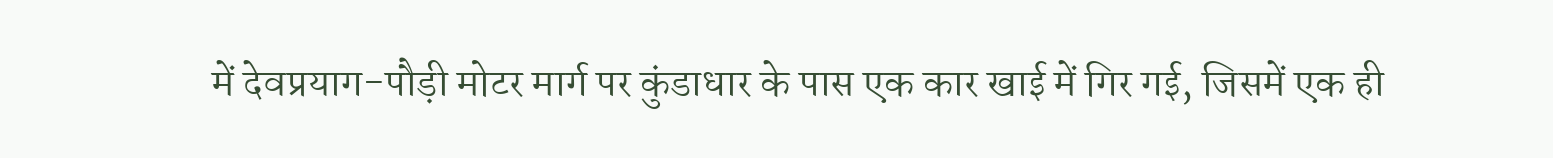में देवप्रयाग-पौड़ी मोटर मार्ग पर कुंडाधार के पास एक कार खाई में गिर गई, जिसमें एक ही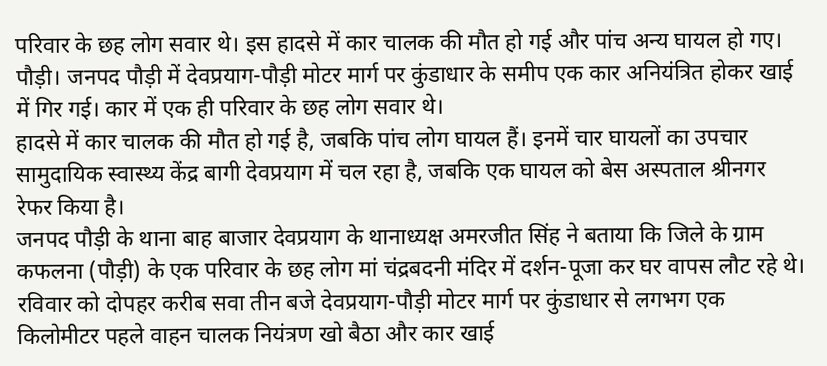परिवार के छह लोग सवार थे। इस हादसे में कार चालक की मौत हो गई और पांच अन्य घायल हो गए।
पौड़ी। जनपद पौड़ी में देवप्रयाग-पौड़ी मोटर मार्ग पर कुंडाधार के समीप एक कार अनियंत्रित होकर खाई में गिर गई। कार में एक ही परिवार के छह लोग सवार थे।
हादसे में कार चालक की मौत हो गई है, जबकि पांच लोग घायल हैं। इनमें चार घायलों का उपचार सामुदायिक स्वास्थ्य केंद्र बागी देवप्रयाग में चल रहा है, जबकि एक घायल को बेस अस्पताल श्रीनगर रेफर किया है।
जनपद पौड़ी के थाना बाह बाजार देवप्रयाग के थानाध्यक्ष अमरजीत सिंह ने बताया कि जिले के ग्राम कफलना (पौड़ी) के एक परिवार के छह लोग मां चंद्रबदनी मंदिर में दर्शन-पूजा कर घर वापस लौट रहे थे।
रविवार को दोपहर करीब सवा तीन बजे देवप्रयाग-पौड़ी मोटर मार्ग पर कुंडाधार से लगभग एक किलोमीटर पहले वाहन चालक नियंत्रण खो बैठा और कार खाई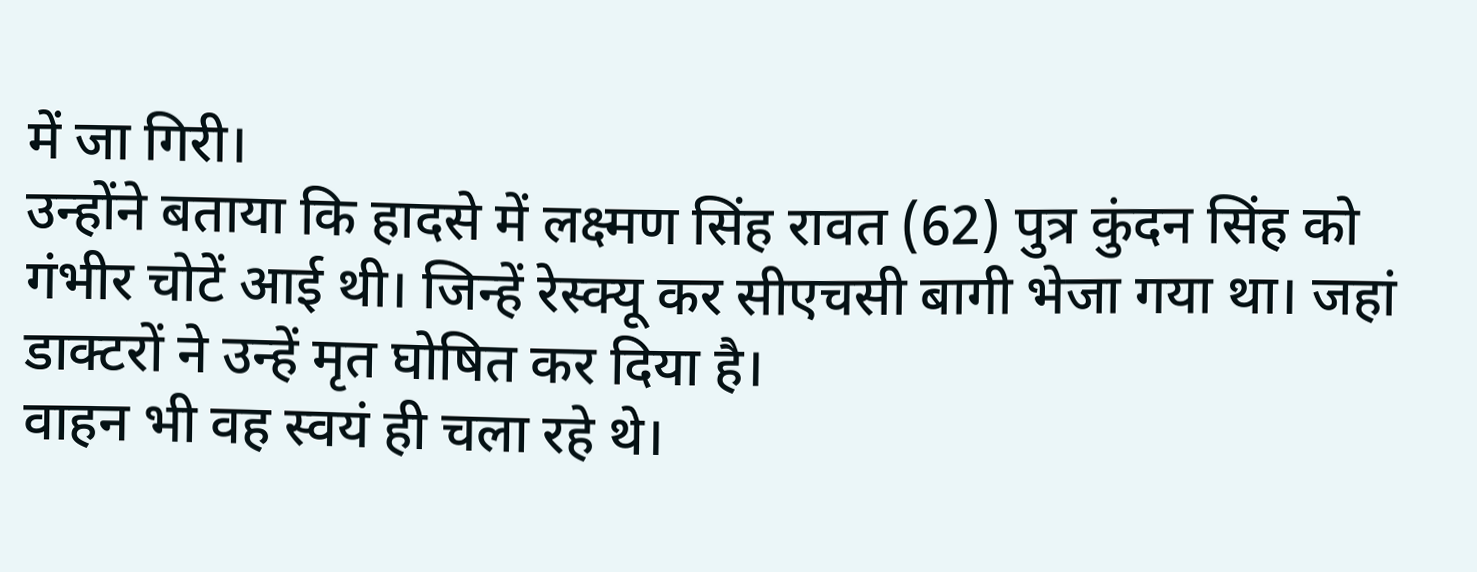में जा गिरी।
उन्होंने बताया कि हादसे में लक्ष्मण सिंह रावत (62) पुत्र कुंदन सिंह को गंभीर चोटें आई थी। जिन्हें रेस्क्यू कर सीएचसी बागी भेजा गया था। जहां डाक्टरों ने उन्हें मृत घोषित कर दिया है।
वाहन भी वह स्वयं ही चला रहे थे।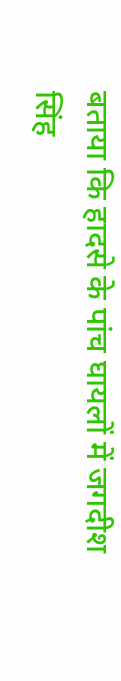बताया कि हादसे के पांच घायलों में जगदीश सिंह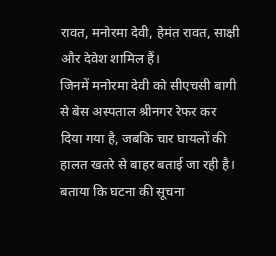रावत, मनोरमा देवी, हेमंत रावत, साक्षी और देवेश शामिल हैं।
जिनमें मनोरमा देवी को सीएचसी बागी से बेस अस्पताल श्रीनगर रेफर कर दिया गया है, जबकि चार घायलों की हालत खतरे से बाहर बताई जा रही है।
बताया कि घटना की सूचना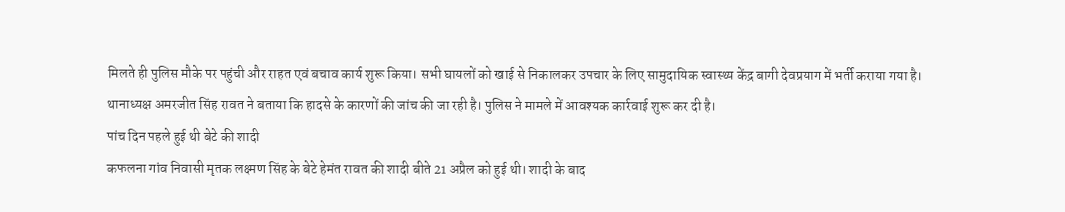मिलते ही पुलिस मौके पर पहुंची और राहत एवं बचाव कार्य शुरू किया। सभी घायलों को खाई से निकालकर उपचार के लिए सामुदायिक स्वास्थ्य केंद्र बागी देवप्रयाग में भर्ती कराया गया है।
थानाध्यक्ष अमरजीत सिंह रावत ने बताया कि हादसे के कारणों की जांच की जा रही है। पुलिस ने मामले में आवश्यक कार्रवाई शुरू कर दी है।
पांच दिन पहले हुई थी बेटे की शादी
कफलना गांव निवासी मृतक लक्ष्मण सिंह के बेटे हेमंत रावत की शादी बीते 21 अप्रैल को हुई थी। शादी के बाद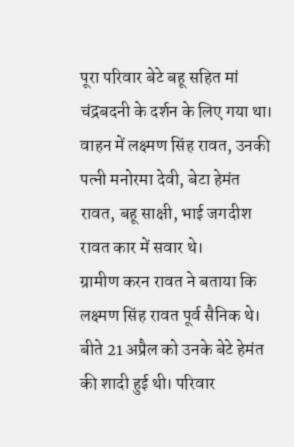पूरा परिवार बेटे बहू सहित मां चंद्रबदनी के दर्शन के लिए गया था।
वाहन में लक्ष्मण सिंह रावत, उनकी पत्नी मनोरमा देवी, बेटा हेमंत रावत, बहू साक्षी, भाई जगदीश रावत कार में सवार थे।
ग्रामीण करन रावत ने बताया कि लक्ष्मण सिंह रावत पूर्व सैनिक थे। बीते 21 अप्रैल को उनके बेटे हेमंत की शादी हुई थी। परिवार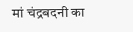मां चंद्रबदनी का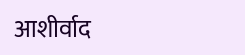आशीर्वाद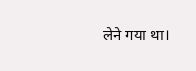लेने गया था।